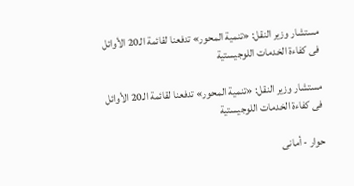مستشار وزير النقل: «تنمية المحور» تدفعنا لقائمة الـ20 الأوائل فى كفاءة الخدمات اللوجيستية

مستشار وزير النقل: «تنمية المحور» تدفعنا لقائمة الـ20 الأوائل فى كفاءة الخدمات اللوجيستية

حوار - أمانى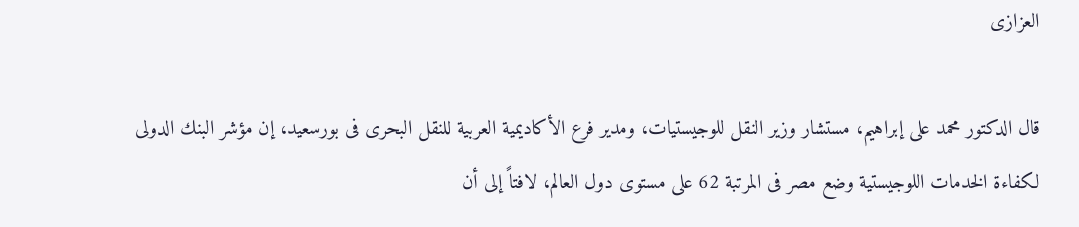العزازى

قال الدكتور محمد على إبراهيم، مستشار وزير النقل للوجيستيات، ومدير فرع الأكاديمية العربية للنقل البحرى فى بورسعيد، إن مؤشر البنك الدولى لكفاءة الخدمات اللوجيستية وضع مصر فى المرتبة 62 على مستوى دول العالم، لافتاً إلى أن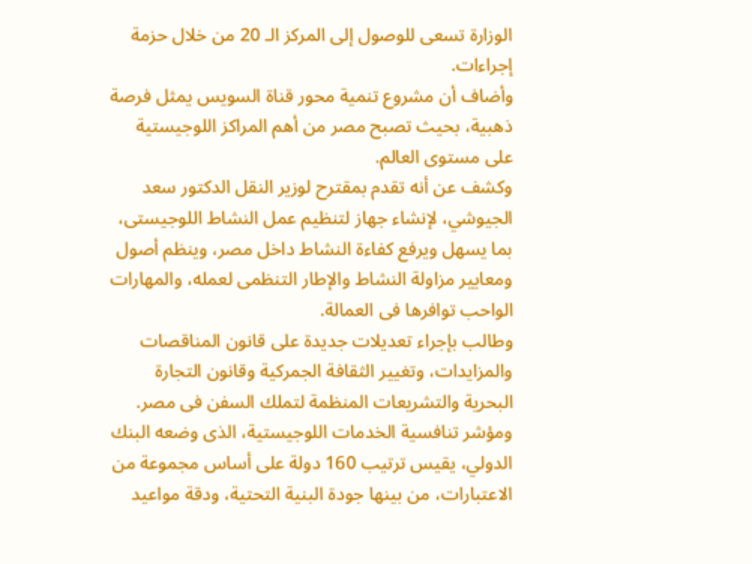الوزارة تسعى للوصول إلى المركز الـ 20 من خلال حزمة إجراءات.
وأضاف أن مشروع تنمية محور قناة السويس يمثل فرصة ذهبية، بحيث تصبح مصر من أهم المراكز اللوجيستية على مستوى العالم.
وكشف عن أنه تقدم بمقترح لوزير النقل الدكتور سعد الجيوشي، لإنشاء جهاز لتنظيم عمل النشاط اللوجيستى، بما يسهل ويرفع كفاءة النشاط داخل مصر، وينظم أصول ومعايير مزاولة النشاط والإطار التنظمى لعمله، والمهارات الواحب توافرها فى العمالة.
وطالب بإجراء تعديلات جديدة على قانون المناقصات والمزايدات، وتغيير الثقافة الجمركية وقانون التجارة البحرية والتشريعات المنظمة لتملك السفن فى مصر.
ومؤشر تنافسية الخدمات اللوجيستية، الذى وضعه البنك الدولي، يقيس ترتيب 160 دولة على أساس مجموعة من الاعتبارات، من بينها جودة البنية التحتية، ودقة مواعيد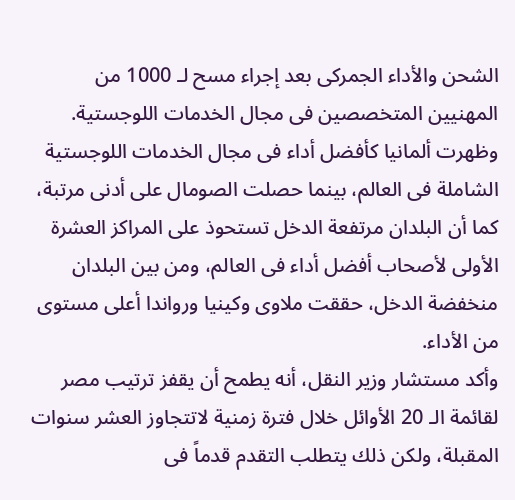الشحن والأداء الجمركى بعد إجراء مسح لـ 1000 من المهنيين المتخصصين فى مجال الخدمات اللوجستية.
وظهرت ألمانيا كأفضل أداء فى مجال الخدمات اللوجستية الشاملة فى العالم، بينما حصلت الصومال على أدنى مرتبة، كما أن البلدان مرتفعة الدخل تستحوذ على المراكز العشرة الأولى لأصحاب أفضل أداء فى العالم، ومن بين البلدان منخفضة الدخل، حققت ملاوى وكينيا ورواندا أعلى مستوى من الأداء.
وأكد مستشار وزير النقل، أنه يطمح أن يقفز ترتيب مصر لقائمة الـ 20 الأوائل خلال فترة زمنية لاتتجاوز العشر سنوات المقبلة، ولكن ذلك يتطلب التقدم قدماً فى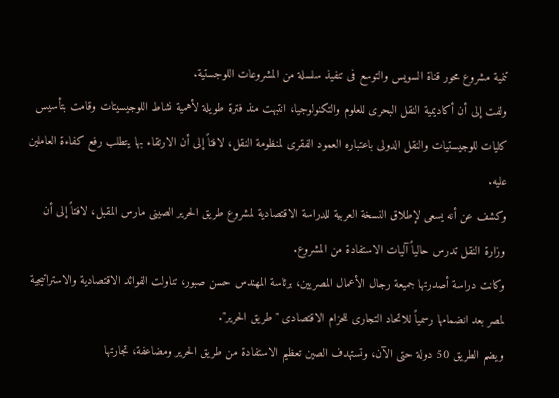تنمية مشروع محور قناة السويس والتوسع فى تنفيذ سلسلة من المشروعات اللوجستية.
ولفت إلى أن أكاديمية النقل البحرى للعلوم والتكنولوجيا، انتبهت منذ فترة طويلة لأهمية نشاط اللوجيسيتات وقامت بتأسيس كليات للوجيستيات والنقل الدولى باعتباره العمود الفقرى لمنظومة النقل، لافتاً إلى أن الارتقاء بها يتطلب رفع كفاءة العاملين عليه.
وكشف عن أنه يسعى لإطلاق النسخة العربية للدراسة الاقتصادية لمشروع طريق الحرير الصينى مارس المقبل، لافتاً إلى أن وزارة النقل تدرس حالياً آليات الاستفادة من المشروع.
وكانت دراسة أصدرتها جميعة رجال الأعمال المصريين، برئاسة المهندس حسن صبور، تناولت الفوائد الاقتصادية والاستراتيجية لمصر بعد انضمامها رسمياً للاتحاد التجارى للحزام الاقتصادى "طريق الحرير".
ويضم الطريق 50 دولة حتى الآن، وتستهدف الصين تعظيم الاستفادة من طريق الحرير ومضاعفة، تجارتها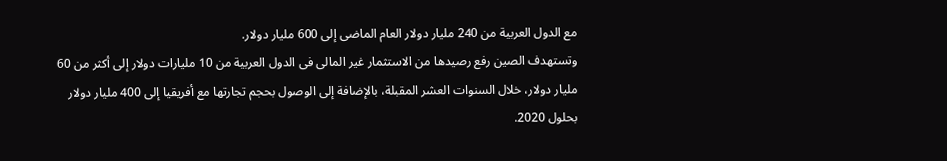مع الدول العربية من 240 مليار دولار العام الماضى إلى 600 مليار دولار.
وتستهدف الصين رفع رصيدها من الاستثمار غير المالى فى الدول العربية من 10 مليارات دولار إلى أكثر من 60 مليار دولار، خلال السنوات العشر المقبلة، بالإضافة إلى الوصول بحجم تجارتها مع أفريقيا إلى 400 مليار دولار بحلول 2020.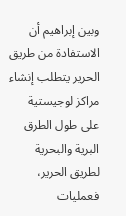وبين إبراهيم أن الاستفادة من طريق الحرير يتطلب إنشاء مراكز لوجيستية على طول الطرق البرية والبحرية لطريق الحرير، فعمليات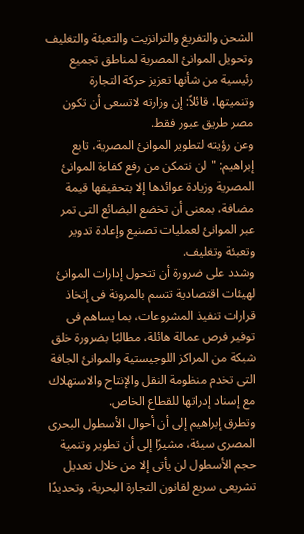الشحن والتفريغ والترانزيت والتعبئة والتغليف وتحويل الموانئ المصرية لمناطق تجميع رئيسية من شأنها تعزيز حركة التجارة وتنميتها، قائلاً: إن وزارته لاتسعى أن تكون مصر طريق عبور فقط.
وعن رؤيته لتطوير الموانئ المصرية، تابع إبراهيم: "لن نتمكن من رفع كفاءة الموانئ المصرية وزيادة عوائدها إلا بتحقيقها قيمة مضافة، بمعنى أن تخضع البضائع التى تمر عبر الموانئ لعمليات تصنيع وإعادة تدوير وتعبئة وتغليف.
وشدد على ضرورة أن تتحول إدارات الموانئ لهيئات اقتصادية تتسم بالمرونة فى إتخاذ قرارات تنفيذ المشروعات، بما يساهم فى توفير فرص عمالة هائلة، مطالبًا بضرورة خلق شبكة من المراكز اللوجيستية والموانئ الجافة التى تخدم منظومة النقل والإنتاح والاستهلاك مع إسناد إدراتها للقطاع الخاص.
وتطرق إبراهيم إلى أن أحوال الأسطول البحرى المصرى سيئة، مشيرًا إلى أن تطوير وتنمية حجم الأسطول لن يأتى إلا من خلال تعديل تشريعى سريع لقانون التجارة البحرية، وتحديدًا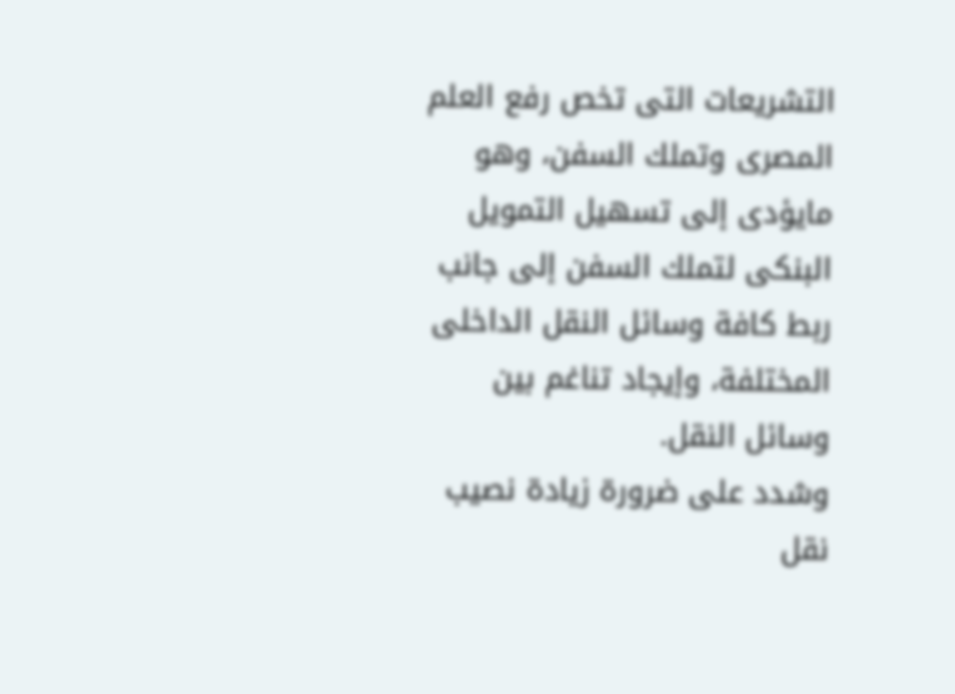التشريعات التى تخص رفع العلم المصرى وتملك السفن، وهو مايؤدى إلى تسهيل التمويل البنكى لتملك السفن إلى جانب ربط كافة وسائل النقل الداخلى المختلفة، وإيجاد تناغم بين وسائل النقل.
وشدد على ضرورة زيادة نصيب نقل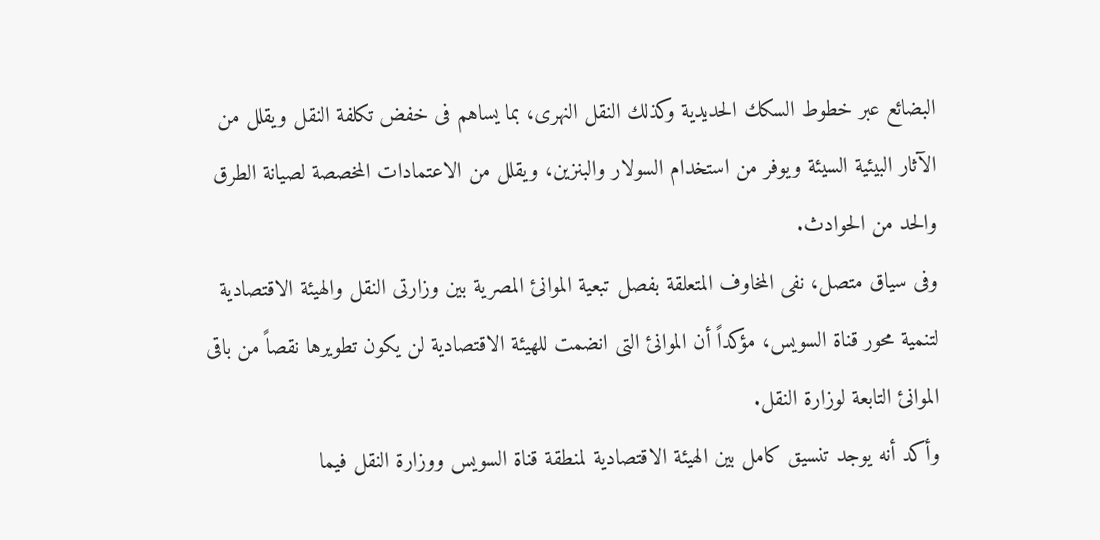البضائع عبر خطوط السكك الحديدية وكذلك النقل النهرى، بما يساهم فى خفض تكلفة النقل ويقلل من الآثار البيئية السيئة ويوفر من استخدام السولار والبنزين، ويقلل من الاعتمادات المخصصة لصيانة الطرق والحد من الحوادث.
وفى سياق متصل، نفى المخاوف المتعلقة بفصل تبعية الموانئ المصرية بين وزارتى النقل والهيئة الاقتصادية لتنمية محور قناة السويس، مؤكداً أن الموانئ التى انضمت للهيئة الاقتصادية لن يكون تطويرها نقصاً من باقى الموانئ التابعة لوزارة النقل.
وأكد أنه يوجد تنسيق كامل بين الهيئة الاقتصادية لمنطقة قناة السويس ووزارة النقل فيما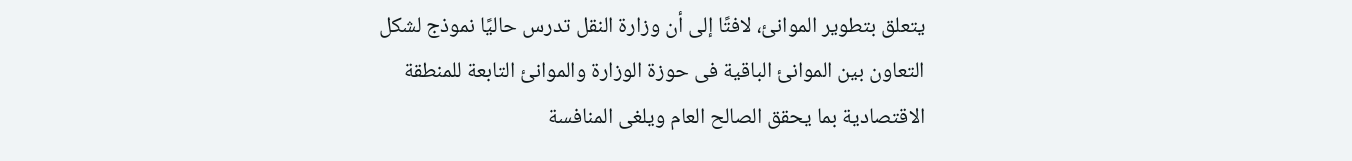يتعلق بتطوير الموانئ، لافتًا إلى أن وزارة النقل تدرس حاليًا نموذج لشكل التعاون بين الموانئ الباقية فى حوزة الوزارة والموانئ التابعة للمنطقة الاقتصادية بما يحقق الصالح العام ويلغى المنافسة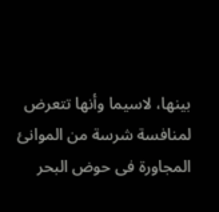بينها، لاسيما وأنها تتعرض لمنافسة شرسة من الموانئ المجاورة فى حوض البحر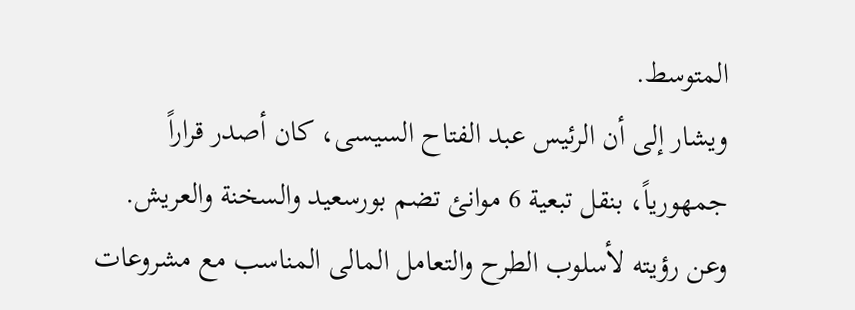المتوسط.
ويشار إلى أن الرئيس عبد الفتاح السيسى، كان أصدر قراراً جمهورياً، بنقل تبعية 6 موانئ تضم بورسعيد والسخنة والعريش.
وعن رؤيته لأسلوب الطرح والتعامل المالى المناسب مع مشروعات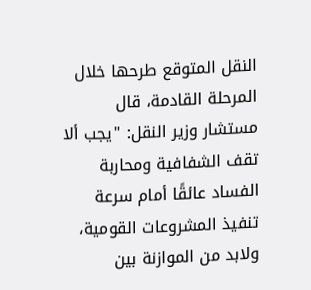النقل المتوقع طرحها خلال المرحلة القادمة، قال مستشار وزير النقل: "يجب ألا تقف الشفافية ومحاربة الفساد عائقًا أمام سرعة تنفيذ المشروعات القومية، ولابد من الموازنة بين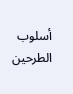أسلوب الطرحين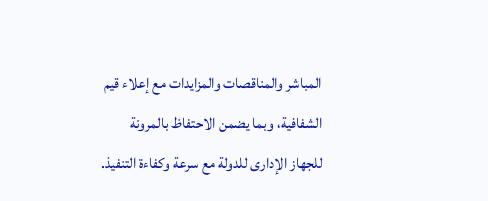المباشر والمناقصات والمزايدات مع إعلاء قيم الشفافية، وبما يضمن الاحتفاظ بالمرونة للجهاز الإدارى للدولة مع سرعة وكفاءة التنفيذ.